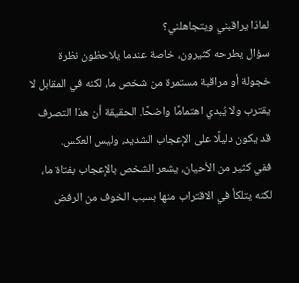لماذا يراقبني ويتجاهلني؟
سؤال يطرحه كثيرون، خاصة عندما يلاحظون نظرة خجولة أو مراقبة مستمرة من شخص ما، لكنه في المقابل لا يقترب ولا يُبدي اهتمامًا واضحًا. الحقيقة أن هذا التصرف قد يكون دليلًا على الإعجاب الشديد، وليس العكس.
ففي كثير من الأحيان، يشعر الشخص بالإعجاب بفتاة ما، لكنه يتلكأ في الاقتراب منها بسبب الخوف من الرفض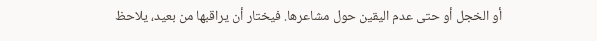أو الخجل أو حتى عدم اليقين حول مشاعرها. فيختار أن يراقبها من بعيد، يلاحظ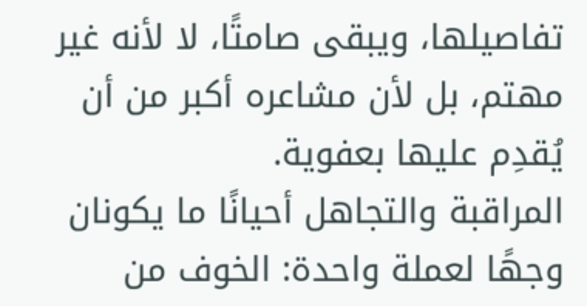تفاصيلها، ويبقى صامتًا، لا لأنه غير مهتم، بل لأن مشاعره أكبر من أن يُقدِم عليها بعفوية.
المراقبة والتجاهل أحيانًا ما يكونان وجهًا لعملة واحدة: الخوف من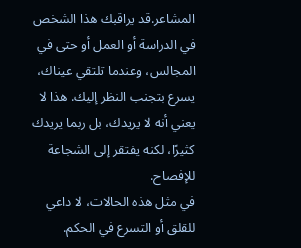المشاعر.قد يراقبك هذا الشخص في الدراسة أو العمل أو حتى في المجالس، وعندما تلتقي عيناك، يسرع بتجنب النظر إليك. هذا لا يعني أنه لا يريدك، بل ربما يريدك كثيرًا، لكنه يفتقر إلى الشجاعة للإفصاح.
في مثل هذه الحالات، لا داعي للقلق أو التسرع في الحكم.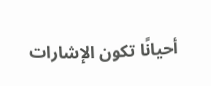أحيانًا تكون الإشارات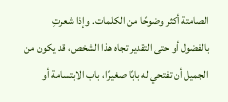الصامتة أكثر وضوحًا من الكلمات. وإذا شعرتِ بالفضول أو حتى التقدير تجاه هذا الشخص، قد يكون من الجميل أن تفتحي له بابًا صغيرًا، باب الابتسامة أو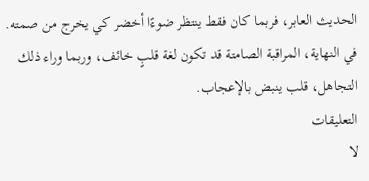الحديث العابر، فربما كان فقط ينتظر ضوءًا أخضر كي يخرج من صمته.
في النهاية، المراقبة الصامتة قد تكون لغة قلبٍ خائف، وربما وراء ذلك التجاهل، قلب ينبض بالإعجاب.
التعليقات
لا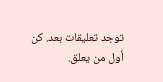توجد تعليقات بعد. كن أول من يعلق.